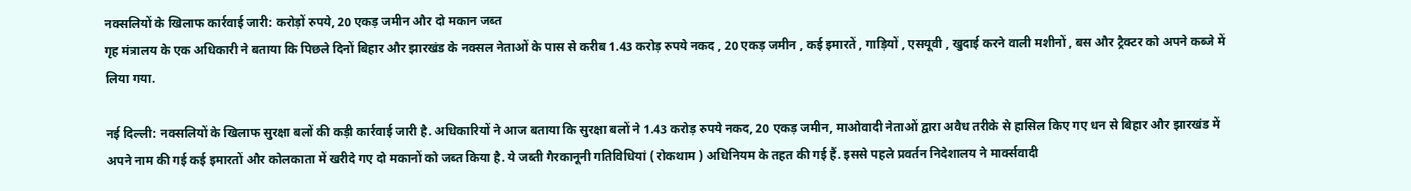नक्सलियों के खिलाफ कार्रवाई जारी: करोड़ों रुपये, 20 एकड़ जमीन और दो मकान जब्त
गृह मंत्रालय के एक अधिकारी ने बताया कि पिछले दिनों बिहार और झारखंड के नक्सल नेताओं के पास से करीब 1.43 करोड़ रुपये नकद , 20 एकड़ जमीन , कई इमारतें , गाड़ियों , एसयूवी , खुदाई करने वाली मशीनों , बस और ट्रैक्टर को अपने कब्जे में लिया गया.

नई दिल्ली: नक्सलियों के खिलाफ सुरक्षा बलों की कड़ी कार्रवाई जारी है. अधिकारियों ने आज बताया कि सुरक्षा बलों ने 1.43 करोड़ रुपये नकद, 20 एकड़ जमीन, माओवादी नेताओं द्वारा अवैध तरीके से हासिल किए गए धन से बिहार और झारखंड में अपने नाम की गई कई इमारतों और कोलकाता में खरीदे गए दो मकानों को जब्त किया है. ये जब्ती गैरकानूनी गतिविधियां ( रोकथाम ) अधिनियम के तहत की गई हैं. इससे पहले प्रवर्तन निदेशालय ने मार्क्सवादी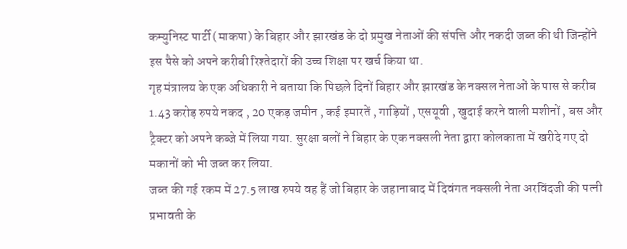कम्युनिस्ट पार्टी (माकपा) के बिहार और झारखंड के दो प्रमुख नेताओं की संपत्ति और नकदी जब्त की थी जिन्होंने इस पैसे को अपने करीबी रिश्तेदारों की उच्च शिक्षा पर खर्च किया था.
गृह मंत्रालय के एक अधिकारी ने बताया कि पिछले दिनों बिहार और झारखंड के नक्सल नेताओं के पास से करीब 1.43 करोड़ रुपये नकद , 20 एकड़ जमीन , कई इमारतें , गाड़ियों , एसयूवी , खुदाई करने वाली मशीनों , बस और ट्रैक्टर को अपने कब्जे में लिया गया. सुरक्षा बलों ने बिहार के एक नक्सली नेता द्वारा कोलकाता में खरीदे गए दो मकानों को भी जब्त कर लिया.
जब्त की गई रकम में 27.5 लाख रुपये वह हैं जो बिहार के जहानाबाद में दिवंगत नक्सली नेता अरविंदजी की पत्नी प्रभावती के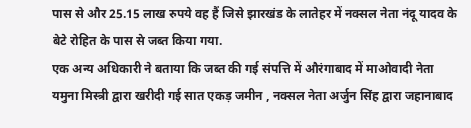पास से और 25.15 लाख रुपये वह हैं जिसे झारखंड के लातेहर में नक्सल नेता नंदू यादव के बेटे रोहित के पास से जब्त किया गया.
एक अन्य अधिकारी ने बताया कि जब्त की गई संपत्ति में औरंगाबाद में माओवादी नेता यमुना मिस्त्री द्वारा खरीदी गई सात एकड़ जमीन , नक्सल नेता अर्जुन सिंह द्वारा जहानाबाद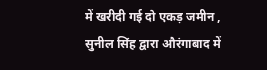में खरीदी गई दो एकड़ जमीन , सुनील सिंह द्वारा औरंगाबाद में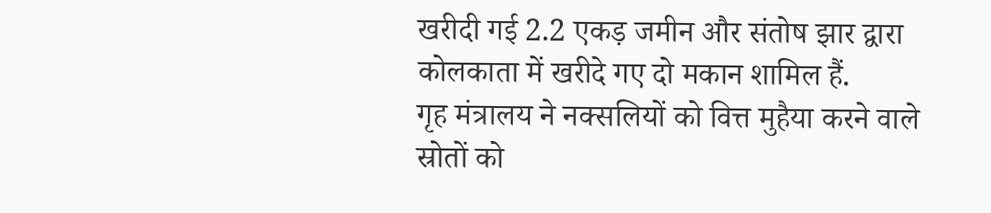खरीदी गई 2.2 एकड़ जमीन और संतोष झार द्वारा कोलकाता में खरीदे गए दो मकान शामिल हैं.
गृह मंत्रालय ने नक्सलियों को वित्त मुहैया करने वाले स्रोतों को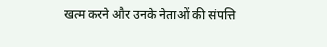खत्म करने और उनके नेताओं की संपत्ति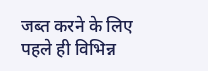जब्त करने के लिए पहले ही विभिन्न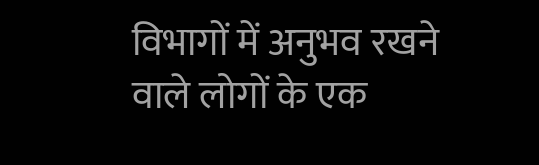विभागों में अनुभव रखने वाले लोगों के एक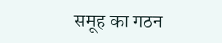समूह का गठन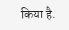किया है.